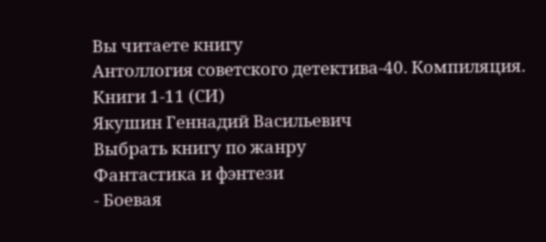Вы читаете книгу
Антоллогия советского детектива-40. Компиляция. Книги 1-11 (СИ)
Якушин Геннадий Васильевич
Выбрать книгу по жанру
Фантастика и фэнтези
- Боевая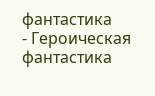фантастика
- Героическая фантастика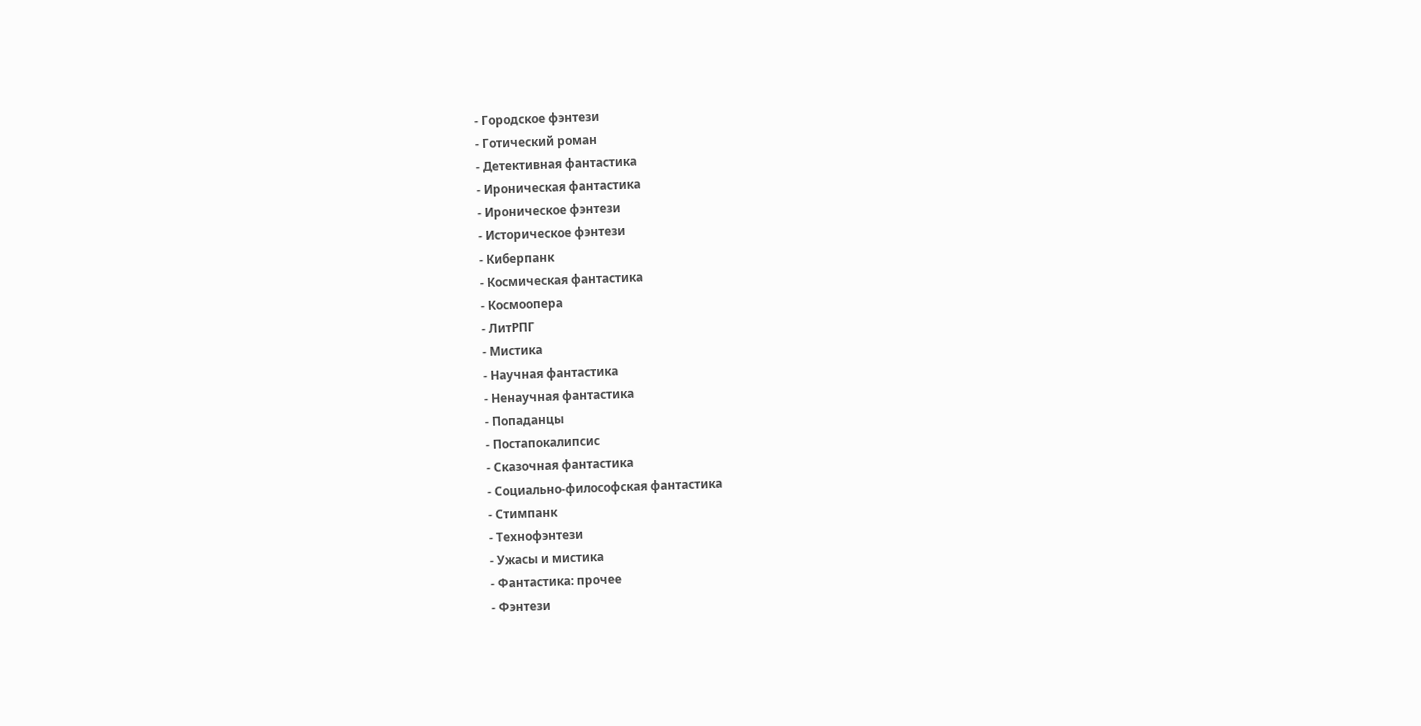- Городское фэнтези
- Готический роман
- Детективная фантастика
- Ироническая фантастика
- Ироническое фэнтези
- Историческое фэнтези
- Киберпанк
- Космическая фантастика
- Космоопера
- ЛитРПГ
- Мистика
- Научная фантастика
- Ненаучная фантастика
- Попаданцы
- Постапокалипсис
- Сказочная фантастика
- Социально-философская фантастика
- Стимпанк
- Технофэнтези
- Ужасы и мистика
- Фантастика: прочее
- Фэнтези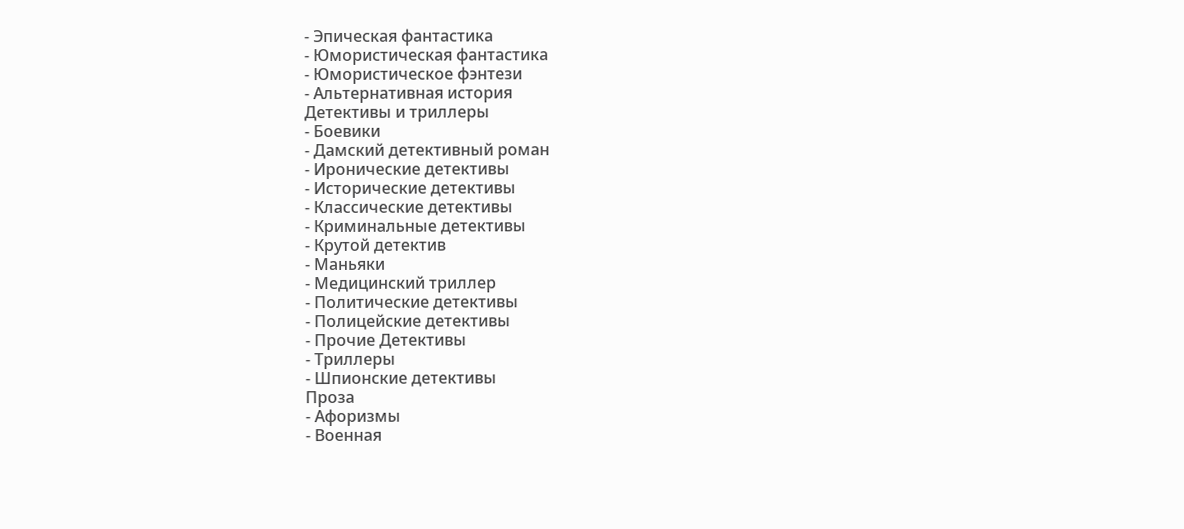- Эпическая фантастика
- Юмористическая фантастика
- Юмористическое фэнтези
- Альтернативная история
Детективы и триллеры
- Боевики
- Дамский детективный роман
- Иронические детективы
- Исторические детективы
- Классические детективы
- Криминальные детективы
- Крутой детектив
- Маньяки
- Медицинский триллер
- Политические детективы
- Полицейские детективы
- Прочие Детективы
- Триллеры
- Шпионские детективы
Проза
- Афоризмы
- Военная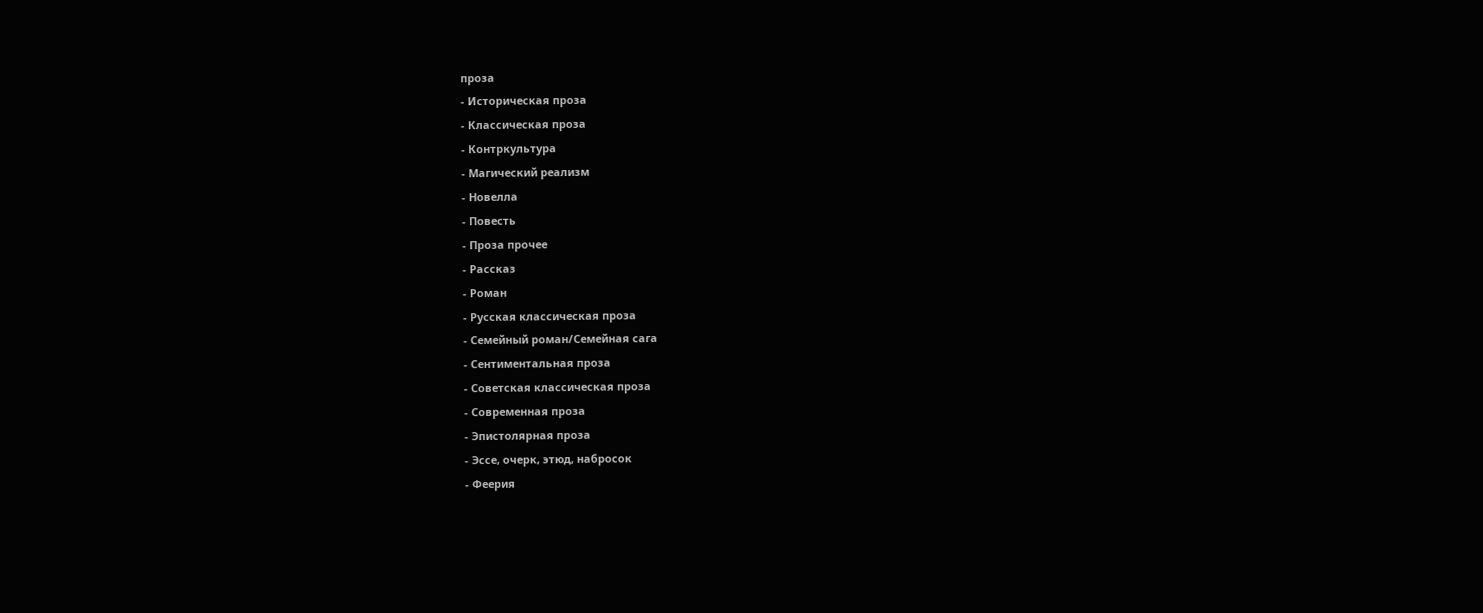проза
- Историческая проза
- Классическая проза
- Контркультура
- Магический реализм
- Новелла
- Повесть
- Проза прочее
- Рассказ
- Роман
- Русская классическая проза
- Семейный роман/Семейная сага
- Сентиментальная проза
- Советская классическая проза
- Современная проза
- Эпистолярная проза
- Эссе, очерк, этюд, набросок
- Феерия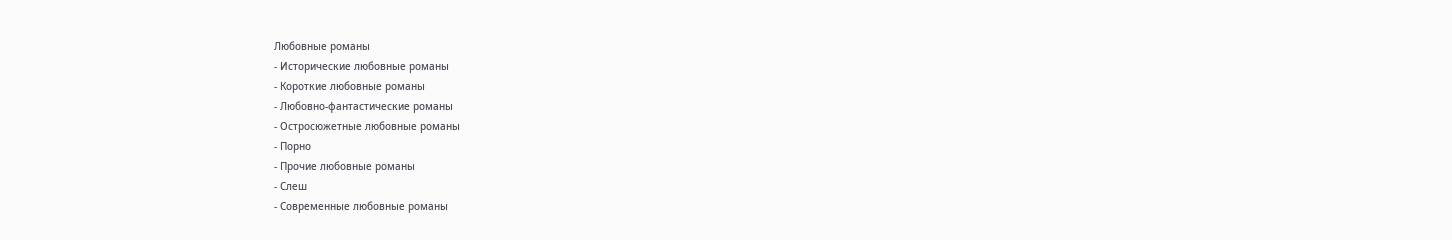Любовные романы
- Исторические любовные романы
- Короткие любовные романы
- Любовно-фантастические романы
- Остросюжетные любовные романы
- Порно
- Прочие любовные романы
- Слеш
- Современные любовные романы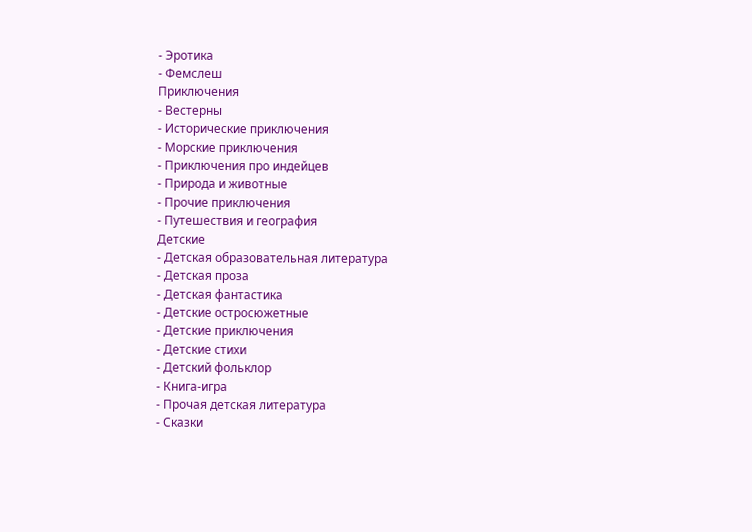- Эротика
- Фемслеш
Приключения
- Вестерны
- Исторические приключения
- Морские приключения
- Приключения про индейцев
- Природа и животные
- Прочие приключения
- Путешествия и география
Детские
- Детская образовательная литература
- Детская проза
- Детская фантастика
- Детские остросюжетные
- Детские приключения
- Детские стихи
- Детский фольклор
- Книга-игра
- Прочая детская литература
- Сказки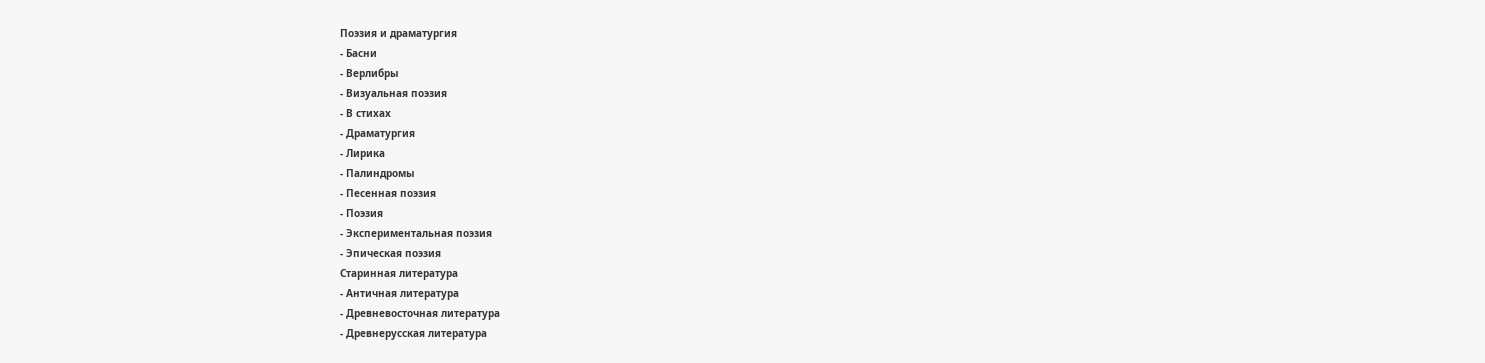Поэзия и драматургия
- Басни
- Верлибры
- Визуальная поэзия
- В стихах
- Драматургия
- Лирика
- Палиндромы
- Песенная поэзия
- Поэзия
- Экспериментальная поэзия
- Эпическая поэзия
Старинная литература
- Античная литература
- Древневосточная литература
- Древнерусская литература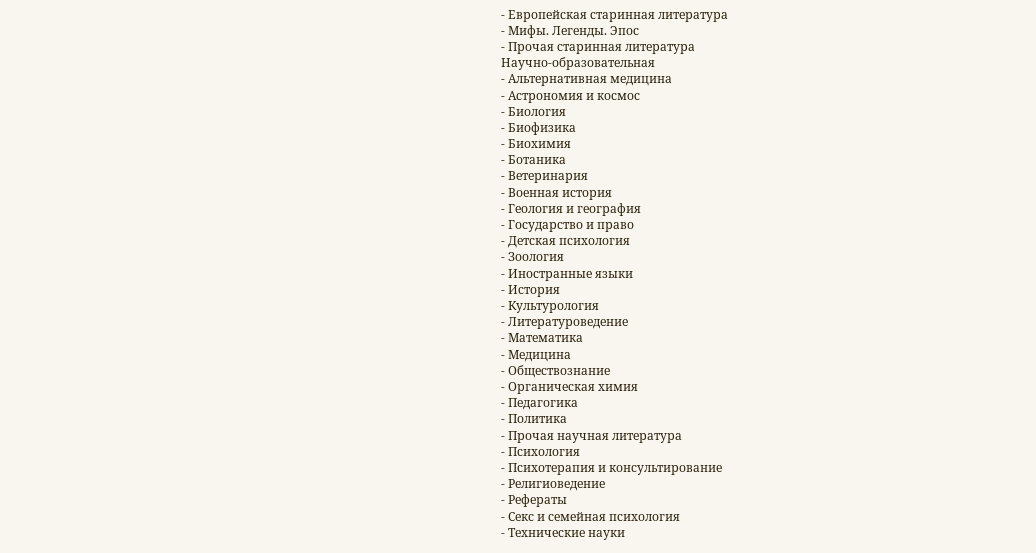- Европейская старинная литература
- Мифы. Легенды. Эпос
- Прочая старинная литература
Научно-образовательная
- Альтернативная медицина
- Астрономия и космос
- Биология
- Биофизика
- Биохимия
- Ботаника
- Ветеринария
- Военная история
- Геология и география
- Государство и право
- Детская психология
- Зоология
- Иностранные языки
- История
- Культурология
- Литературоведение
- Математика
- Медицина
- Обществознание
- Органическая химия
- Педагогика
- Политика
- Прочая научная литература
- Психология
- Психотерапия и консультирование
- Религиоведение
- Рефераты
- Секс и семейная психология
- Технические науки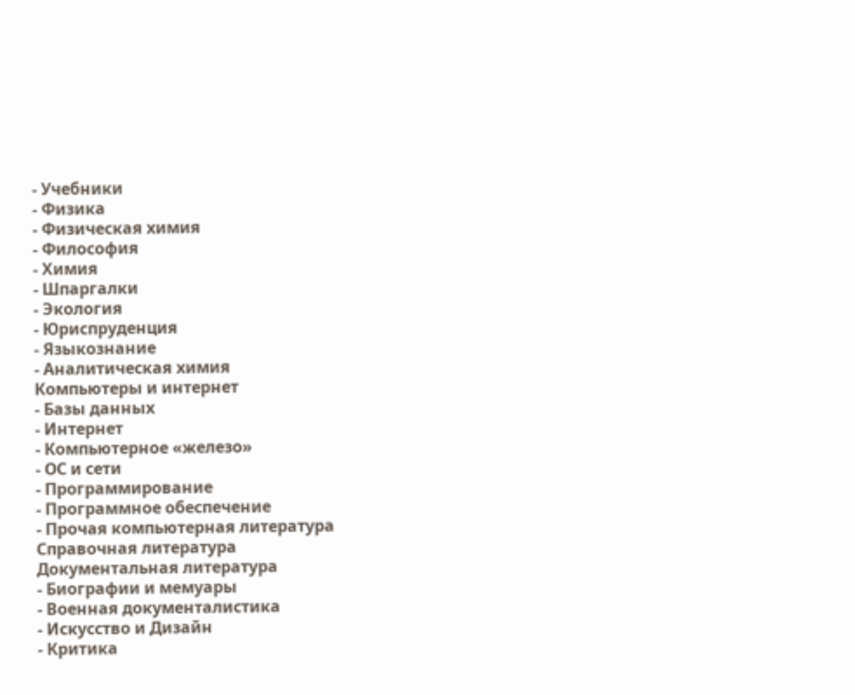- Учебники
- Физика
- Физическая химия
- Философия
- Химия
- Шпаргалки
- Экология
- Юриспруденция
- Языкознание
- Аналитическая химия
Компьютеры и интернет
- Базы данных
- Интернет
- Компьютерное «железо»
- ОС и сети
- Программирование
- Программное обеспечение
- Прочая компьютерная литература
Справочная литература
Документальная литература
- Биографии и мемуары
- Военная документалистика
- Искусство и Дизайн
- Критика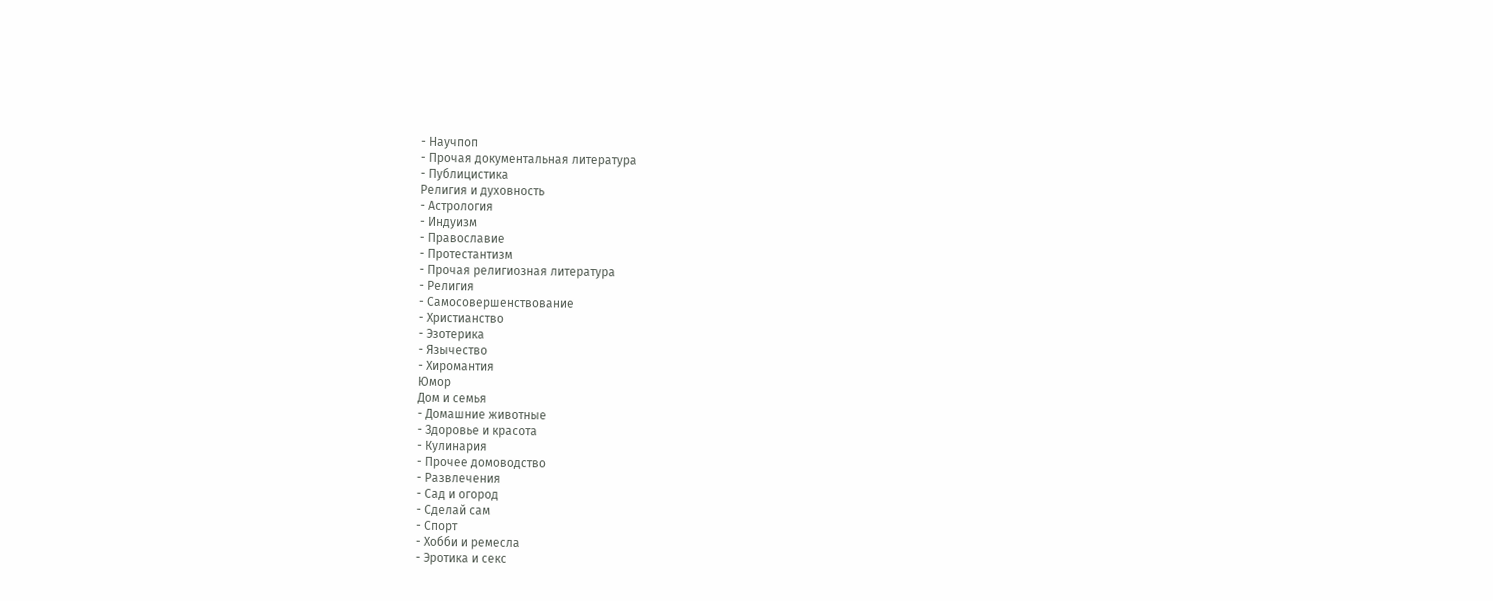- Научпоп
- Прочая документальная литература
- Публицистика
Религия и духовность
- Астрология
- Индуизм
- Православие
- Протестантизм
- Прочая религиозная литература
- Религия
- Самосовершенствование
- Христианство
- Эзотерика
- Язычество
- Хиромантия
Юмор
Дом и семья
- Домашние животные
- Здоровье и красота
- Кулинария
- Прочее домоводство
- Развлечения
- Сад и огород
- Сделай сам
- Спорт
- Хобби и ремесла
- Эротика и секс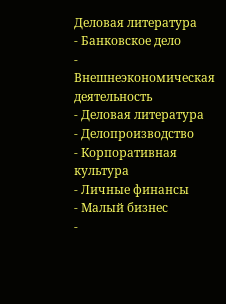Деловая литература
- Банковское дело
- Внешнеэкономическая деятельность
- Деловая литература
- Делопроизводство
- Корпоративная культура
- Личные финансы
- Малый бизнес
-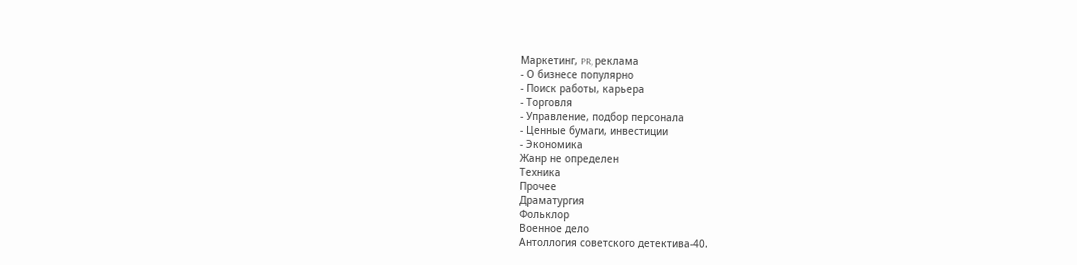Маркетинг, PR, реклама
- О бизнесе популярно
- Поиск работы, карьера
- Торговля
- Управление, подбор персонала
- Ценные бумаги, инвестиции
- Экономика
Жанр не определен
Техника
Прочее
Драматургия
Фольклор
Военное дело
Антоллогия советского детектива-40.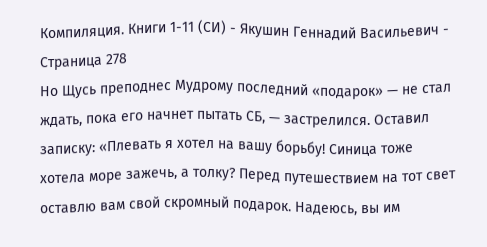Компиляция. Книги 1-11 (СИ) - Якушин Геннадий Васильевич - Страница 278
Но Щусь преподнес Мудрому последний «подарок» — не стал ждать, пока его начнет пытать СБ, — застрелился. Оставил записку: «Плевать я хотел на вашу борьбу! Синица тоже хотела море зажечь, а толку? Перед путешествием на тот свет оставлю вам свой скромный подарок. Надеюсь, вы им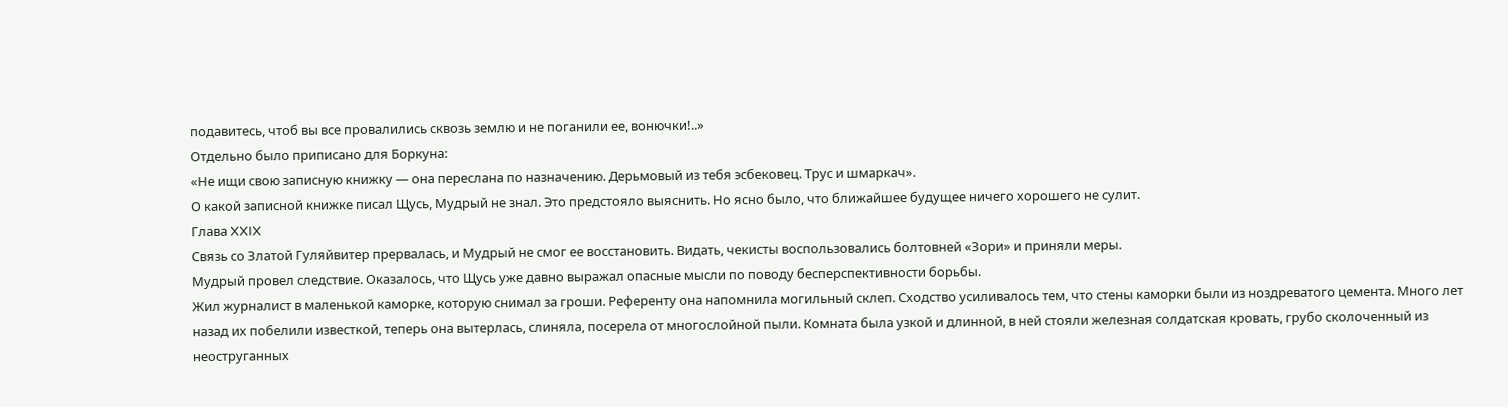подавитесь, чтоб вы все провалились сквозь землю и не поганили ее, вонючки!..»
Отдельно было приписано для Боркуна:
«Не ищи свою записную книжку — она переслана по назначению. Дерьмовый из тебя эсбековец. Трус и шмаркач».
О какой записной книжке писал Щусь, Мудрый не знал. Это предстояло выяснить. Но ясно было, что ближайшее будущее ничего хорошего не сулит.
Глава XXIX
Связь со Златой Гуляйвитер прервалась, и Мудрый не смог ее восстановить. Видать, чекисты воспользовались болтовней «Зори» и приняли меры.
Мудрый провел следствие. Оказалось, что Щусь уже давно выражал опасные мысли по поводу бесперспективности борьбы.
Жил журналист в маленькой каморке, которую снимал за гроши. Референту она напомнила могильный склеп. Сходство усиливалось тем, что стены каморки были из ноздреватого цемента. Много лет назад их побелили известкой, теперь она вытерлась, слиняла, посерела от многослойной пыли. Комната была узкой и длинной, в ней стояли железная солдатская кровать, грубо сколоченный из неоструганных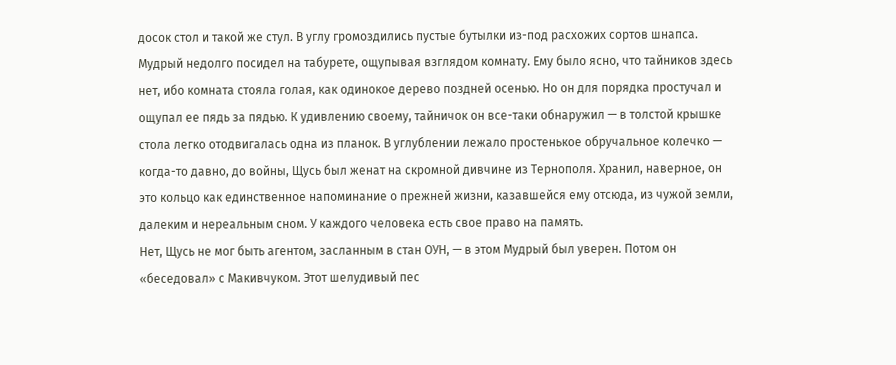досок стол и такой же стул. В углу громоздились пустые бутылки из-под расхожих сортов шнапса.
Мудрый недолго посидел на табурете, ощупывая взглядом комнату. Ему было ясно, что тайников здесь нет, ибо комната стояла голая, как одинокое дерево поздней осенью. Но он для порядка простучал и ощупал ее пядь за пядью. К удивлению своему, тайничок он все-таки обнаружил — в толстой крышке стола легко отодвигалась одна из планок. В углублении лежало простенькое обручальное колечко — когда-то давно, до войны, Щусь был женат на скромной дивчине из Тернополя. Хранил, наверное, он это кольцо как единственное напоминание о прежней жизни, казавшейся ему отсюда, из чужой земли, далеким и нереальным сном. У каждого человека есть свое право на память.
Нет, Щусь не мог быть агентом, засланным в стан ОУН, — в этом Мудрый был уверен. Потом он «беседовал» с Макивчуком. Этот шелудивый пес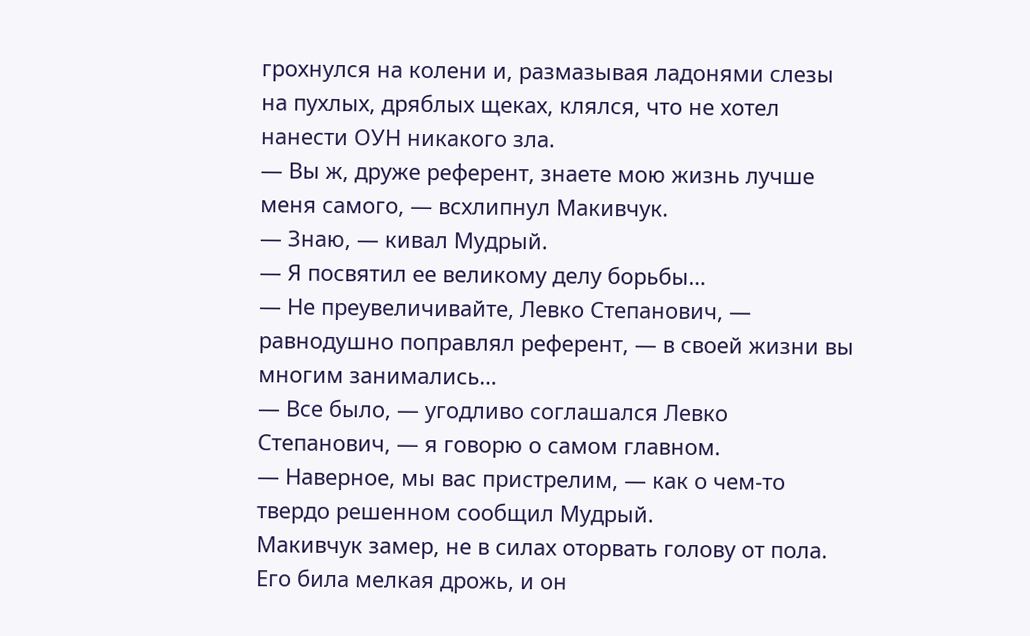грохнулся на колени и, размазывая ладонями слезы на пухлых, дряблых щеках, клялся, что не хотел нанести ОУН никакого зла.
— Вы ж, друже референт, знаете мою жизнь лучше меня самого, — всхлипнул Макивчук.
— Знаю, — кивал Мудрый.
— Я посвятил ее великому делу борьбы…
— Не преувеличивайте, Левко Степанович, — равнодушно поправлял референт, — в своей жизни вы многим занимались…
— Все было, — угодливо соглашался Левко Степанович, — я говорю о самом главном.
— Наверное, мы вас пристрелим, — как о чем-то твердо решенном сообщил Мудрый.
Макивчук замер, не в силах оторвать голову от пола. Его била мелкая дрожь, и он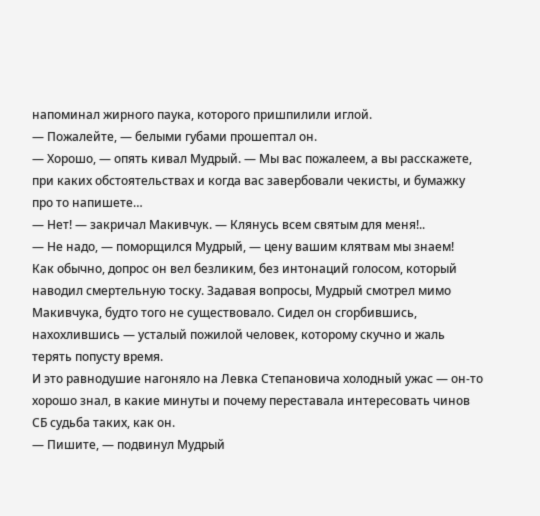напоминал жирного паука, которого пришпилили иглой.
— Пожалейте, — белыми губами прошептал он.
— Хорошо, — опять кивал Мудрый. — Мы вас пожалеем, а вы расскажете, при каких обстоятельствах и когда вас завербовали чекисты, и бумажку про то напишете…
— Нет! — закричал Макивчук. — Клянусь всем святым для меня!..
— Не надо, — поморщился Мудрый, — цену вашим клятвам мы знаем!
Как обычно, допрос он вел безликим, без интонаций голосом, который наводил смертельную тоску. Задавая вопросы, Мудрый смотрел мимо Макивчука, будто того не существовало. Сидел он сгорбившись, нахохлившись — усталый пожилой человек, которому скучно и жаль терять попусту время.
И это равнодушие нагоняло на Левка Степановича холодный ужас — он-то хорошо знал, в какие минуты и почему переставала интересовать чинов СБ судьба таких, как он.
— Пишите, — подвинул Мудрый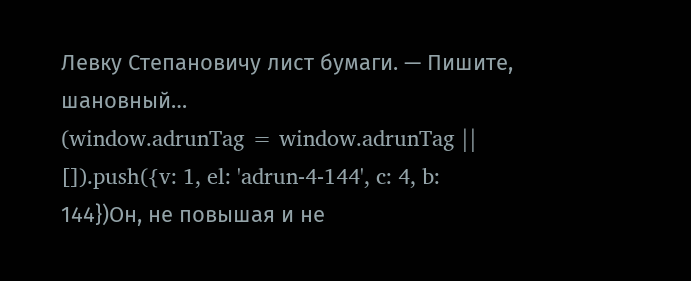Левку Степановичу лист бумаги. — Пишите, шановный…
(window.adrunTag = window.adrunTag || []).push({v: 1, el: 'adrun-4-144', c: 4, b: 144})Он, не повышая и не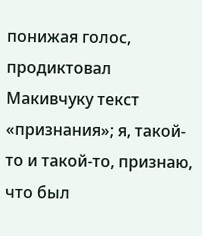понижая голос, продиктовал Макивчуку текст «признания»; я, такой-то и такой-то, признаю, что был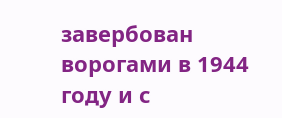завербован ворогами в 1944 году и с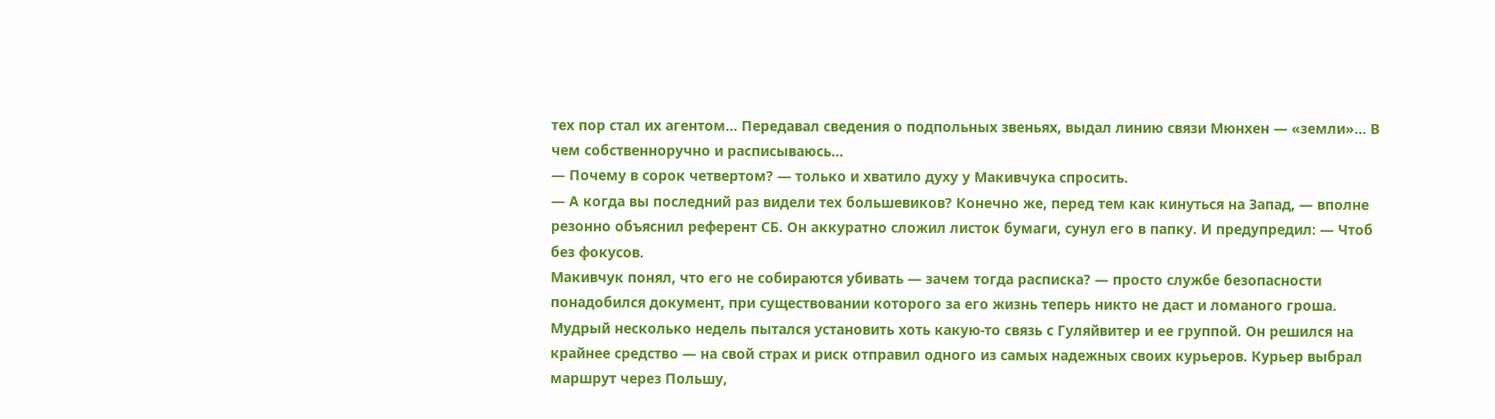тех пор стал их агентом… Передавал сведения о подпольных звеньях, выдал линию связи Мюнхен — «земли»… В чем собственноручно и расписываюсь…
— Почему в сорок четвертом? — только и хватило духу у Макивчука спросить.
— А когда вы последний раз видели тех большевиков? Конечно же, перед тем как кинуться на Запад, — вполне резонно объяснил референт СБ. Он аккуратно сложил листок бумаги, сунул его в папку. И предупредил: — Чтоб без фокусов.
Макивчук понял, что его не собираются убивать — зачем тогда расписка? — просто службе безопасности понадобился документ, при существовании которого за его жизнь теперь никто не даст и ломаного гроша.
Мудрый несколько недель пытался установить хоть какую-то связь с Гуляйвитер и ее группой. Он решился на крайнее средство — на свой страх и риск отправил одного из самых надежных своих курьеров. Курьер выбрал маршрут через Польшу,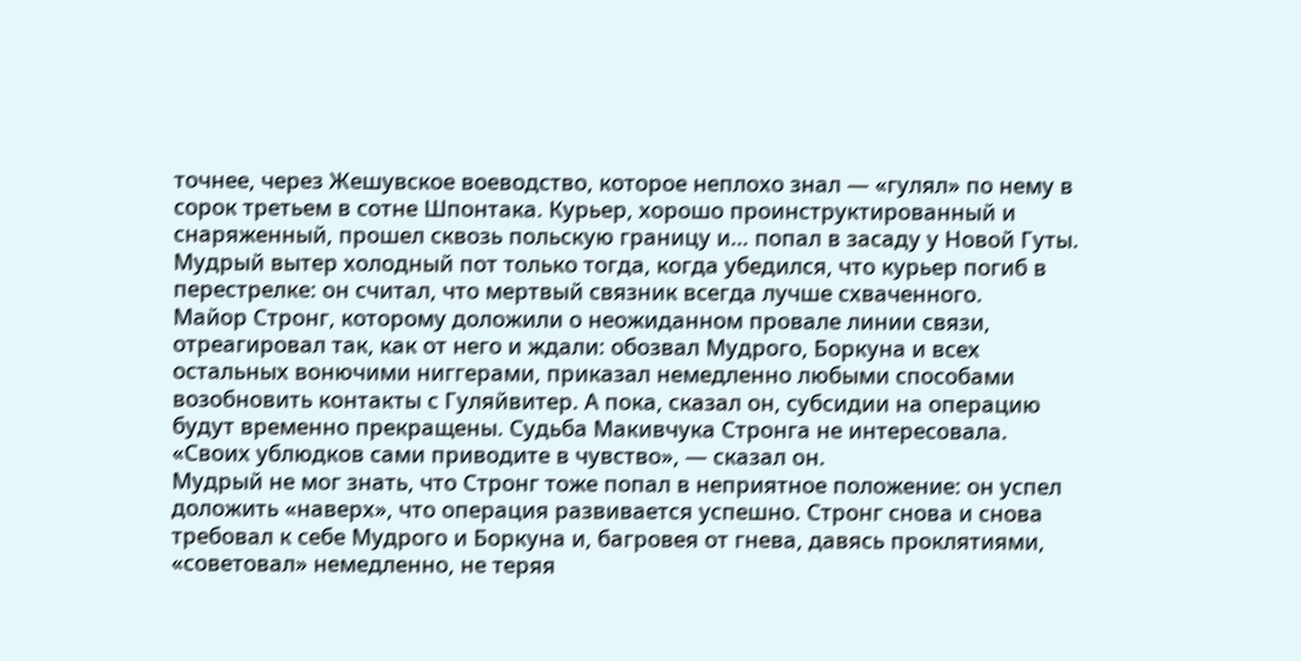точнее, через Жешувское воеводство, которое неплохо знал — «гулял» по нему в сорок третьем в сотне Шпонтака. Курьер, хорошо проинструктированный и снаряженный, прошел сквозь польскую границу и… попал в засаду у Новой Гуты.
Мудрый вытер холодный пот только тогда, когда убедился, что курьер погиб в перестрелке: он считал, что мертвый связник всегда лучше схваченного.
Майор Стронг, которому доложили о неожиданном провале линии связи, отреагировал так, как от него и ждали: обозвал Мудрого, Боркуна и всех остальных вонючими ниггерами, приказал немедленно любыми способами возобновить контакты с Гуляйвитер. А пока, сказал он, субсидии на операцию будут временно прекращены. Судьба Макивчука Стронга не интересовала. «Своих ублюдков сами приводите в чувство», — сказал он.
Мудрый не мог знать, что Стронг тоже попал в неприятное положение: он успел доложить «наверх», что операция развивается успешно. Стронг снова и снова требовал к себе Мудрого и Боркуна и, багровея от гнева, давясь проклятиями, «советовал» немедленно, не теряя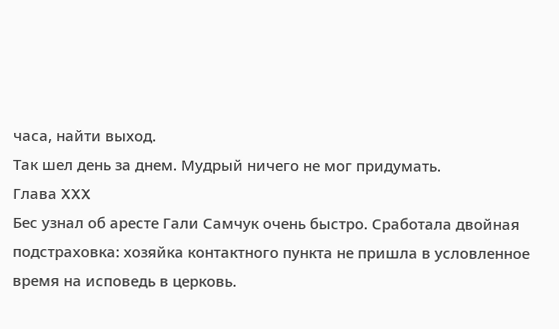часа, найти выход.
Так шел день за днем. Мудрый ничего не мог придумать.
Глава XXX
Бес узнал об аресте Гали Самчук очень быстро. Сработала двойная подстраховка: хозяйка контактного пункта не пришла в условленное время на исповедь в церковь.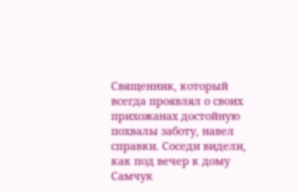Священник, который всегда проявлял о своих прихожанах достойную похвалы заботу, навел справки. Соседи видели, как под вечер к дому Самчук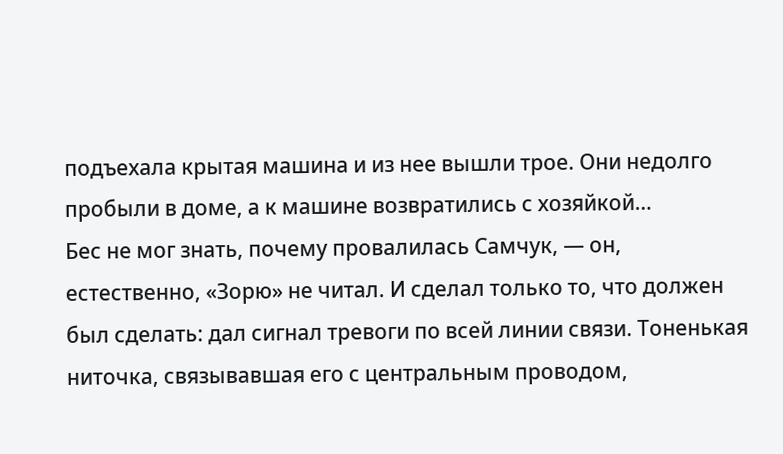подъехала крытая машина и из нее вышли трое. Они недолго пробыли в доме, а к машине возвратились с хозяйкой…
Бес не мог знать, почему провалилась Самчук, — он, естественно, «Зорю» не читал. И сделал только то, что должен был сделать: дал сигнал тревоги по всей линии связи. Тоненькая ниточка, связывавшая его с центральным проводом,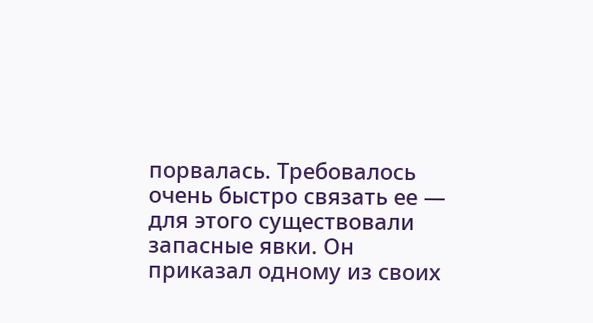порвалась. Требовалось очень быстро связать ее — для этого существовали запасные явки. Он приказал одному из своих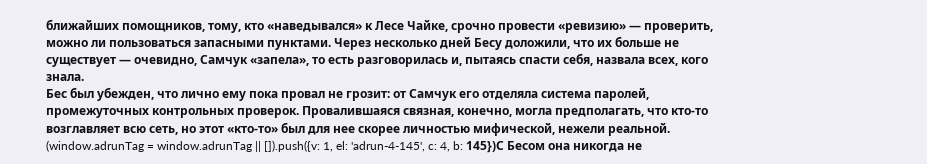ближайших помощников, тому, кто «наведывался» к Лесе Чайке, срочно провести «ревизию» — проверить, можно ли пользоваться запасными пунктами. Через несколько дней Бесу доложили, что их больше не существует — очевидно, Самчук «запела», то есть разговорилась и, пытаясь спасти себя, назвала всех, кого знала.
Бес был убежден, что лично ему пока провал не грозит: от Самчук его отделяла система паролей, промежуточных контрольных проверок. Провалившаяся связная, конечно, могла предполагать, что кто-то возглавляет всю сеть, но этот «кто-то» был для нее скорее личностью мифической, нежели реальной.
(window.adrunTag = window.adrunTag || []).push({v: 1, el: 'adrun-4-145', c: 4, b: 145})С Бесом она никогда не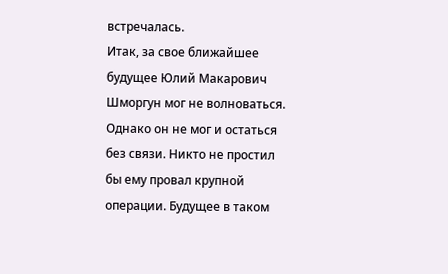встречалась.
Итак, за свое ближайшее будущее Юлий Макарович Шморгун мог не волноваться.
Однако он не мог и остаться без связи. Никто не простил бы ему провал крупной операции. Будущее в таком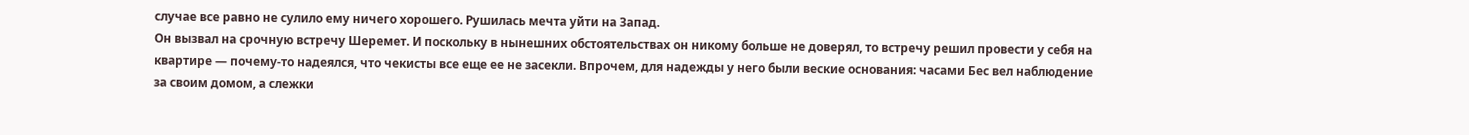случае все равно не сулило ему ничего хорошего. Рушилась мечта уйти на Запад.
Он вызвал на срочную встречу Шеремет. И поскольку в нынешних обстоятельствах он никому больше не доверял, то встречу решил провести у себя на квартире — почему-то надеялся, что чекисты все еще ее не засекли. Впрочем, для надежды у него были веские основания: часами Бес вел наблюдение за своим домом, а слежки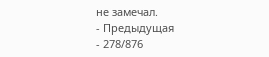не замечал.
- Предыдущая
- 278/876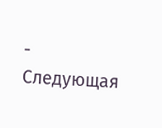- Следующая